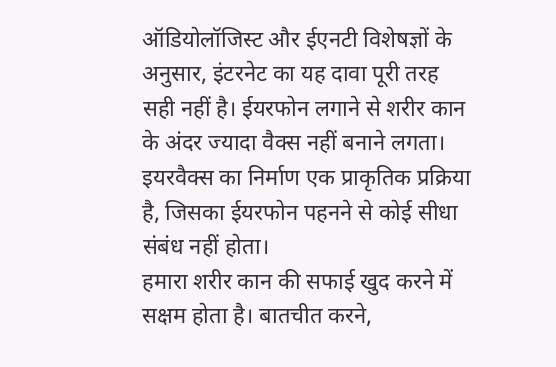ऑडियोलॉजिस्ट और ईएनटी विशेषज्ञों के अनुसार, इंटरनेट का यह दावा पूरी तरह सही नहीं है। ईयरफोन लगाने से शरीर कान के अंदर ज्यादा वैक्स नहीं बनाने लगता। इयरवैक्स का निर्माण एक प्राकृतिक प्रक्रिया है, जिसका ईयरफोन पहनने से कोई सीधा संबंध नहीं होता।
हमारा शरीर कान की सफाई खुद करने में सक्षम होता है। बातचीत करने,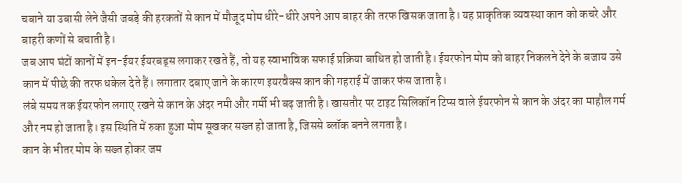चबाने या उबासी लेने जैसी जबड़े की हरकतों से कान में मौजूद मोम धीरे-धीरे अपने आप बाहर की तरफ खिसक जाता है। यह प्राकृतिक व्यवस्था कान को कचरे और बाहरी कणों से बचाती है।
जब आप घंटों कानों में इन-ईयर ईयरबड्स लगाकर रखते हैं, तो यह स्वाभाविक सफाई प्रक्रिया बाधित हो जाती है। ईयरफोन मोम को बाहर निकलने देने के बजाय उसे कान में पीछे की तरफ धकेल देते हैं। लगातार दबाए जाने के कारण इयरवैक्स कान की गहराई में जाकर फंस जाता है।
लंबे समय तक ईयरफोन लगाए रखने से कान के अंदर नमी और गर्मी भी बढ़ जाती है। खासतौर पर टाइट सिलिकॉन टिप्स वाले ईयरफोन से कान के अंदर का माहौल गर्म और नम हो जाता है। इस स्थिति में रुका हुआ मोम सूखकर सख्त हो जाता है, जिससे ब्लॉक बनने लगता है।
कान के भीतर मोम के सख्त होकर जम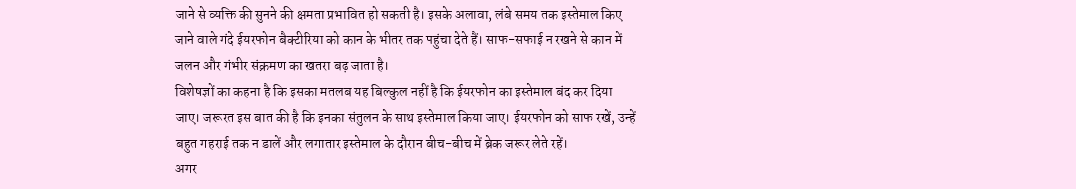जाने से व्यक्ति की सुनने की क्षमता प्रभावित हो सकती है। इसके अलावा, लंबे समय तक इस्तेमाल किए जाने वाले गंदे ईयरफोन बैक्टीरिया को कान के भीतर तक पहुंचा देते हैं। साफ-सफाई न रखने से कान में जलन और गंभीर संक्रमण का खतरा बढ़ जाता है।
विशेषज्ञों का कहना है कि इसका मतलब यह बिल्कुल नहीं है कि ईयरफोन का इस्तेमाल बंद कर दिया जाए। जरूरत इस बात की है कि इनका संतुलन के साथ इस्तेमाल किया जाए। ईयरफोन को साफ रखें, उन्हें बहुत गहराई तक न डालें और लगातार इस्तेमाल के दौरान बीच-बीच में ब्रेक जरूर लेते रहें।
अगर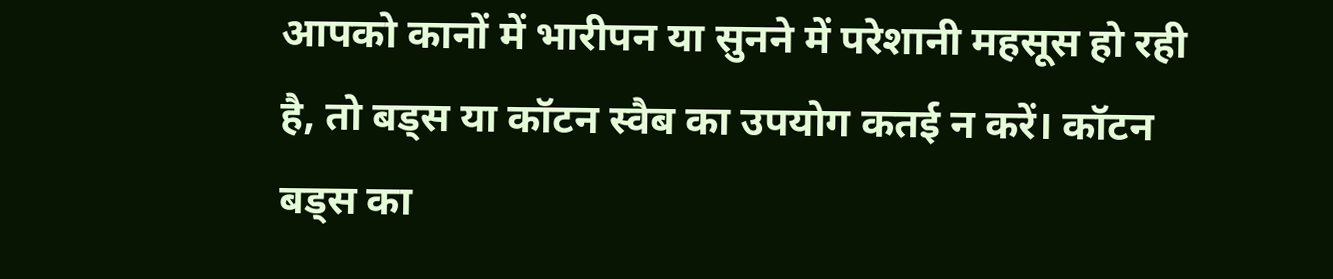आपको कानों में भारीपन या सुनने में परेशानी महसूस हो रही है, तो बड्स या कॉटन स्वैब का उपयोग कतई न करें। कॉटन बड्स का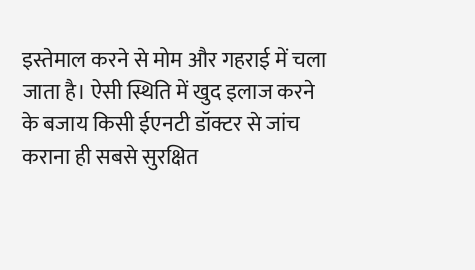इस्तेमाल करने से मोम और गहराई में चला जाता है। ऐसी स्थिति में खुद इलाज करने के बजाय किसी ईएनटी डॉक्टर से जांच कराना ही सबसे सुरक्षित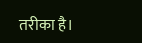तरीका है।